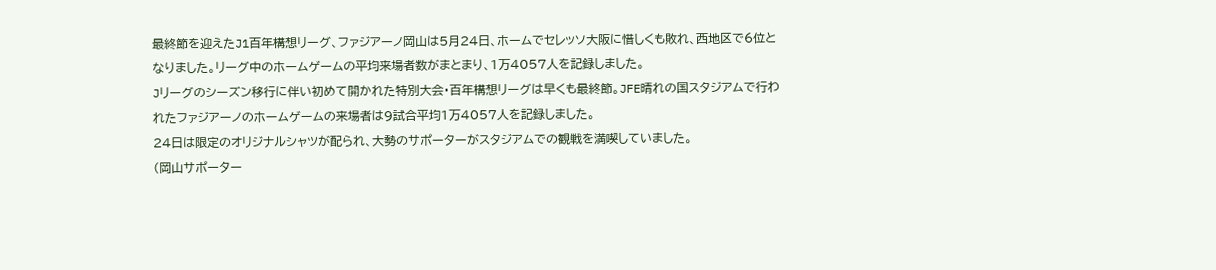最終節を迎えたJ1百年構想リーグ、ファジアーノ岡山は5月24日、ホームでセレッソ大阪に惜しくも敗れ、西地区で6位となりました。リーグ中のホームゲームの平均来場者数がまとまり、1万4057人を記録しました。
Jリーグのシーズン移行に伴い初めて開かれた特別大会・百年構想リーグは早くも最終節。JFE晴れの国スタジアムで行われたファジアーノのホームゲームの来場者は9試合平均1万4057人を記録しました。
24日は限定のオリジナルシャツが配られ、大勢のサポーターがスタジアムでの観戦を満喫していました。
(岡山サポーター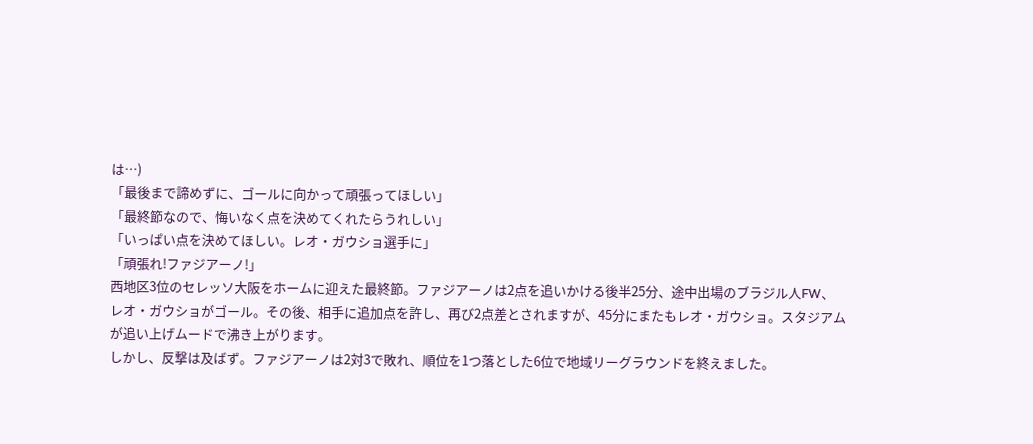は…)
「最後まで諦めずに、ゴールに向かって頑張ってほしい」
「最終節なので、悔いなく点を決めてくれたらうれしい」
「いっぱい点を決めてほしい。レオ・ガウショ選手に」
「頑張れ!ファジアーノ!」
西地区3位のセレッソ大阪をホームに迎えた最終節。ファジアーノは2点を追いかける後半25分、途中出場のブラジル人FW、レオ・ガウショがゴール。その後、相手に追加点を許し、再び2点差とされますが、45分にまたもレオ・ガウショ。スタジアムが追い上げムードで沸き上がります。
しかし、反撃は及ばず。ファジアーノは2対3で敗れ、順位を1つ落とした6位で地域リーグラウンドを終えました。